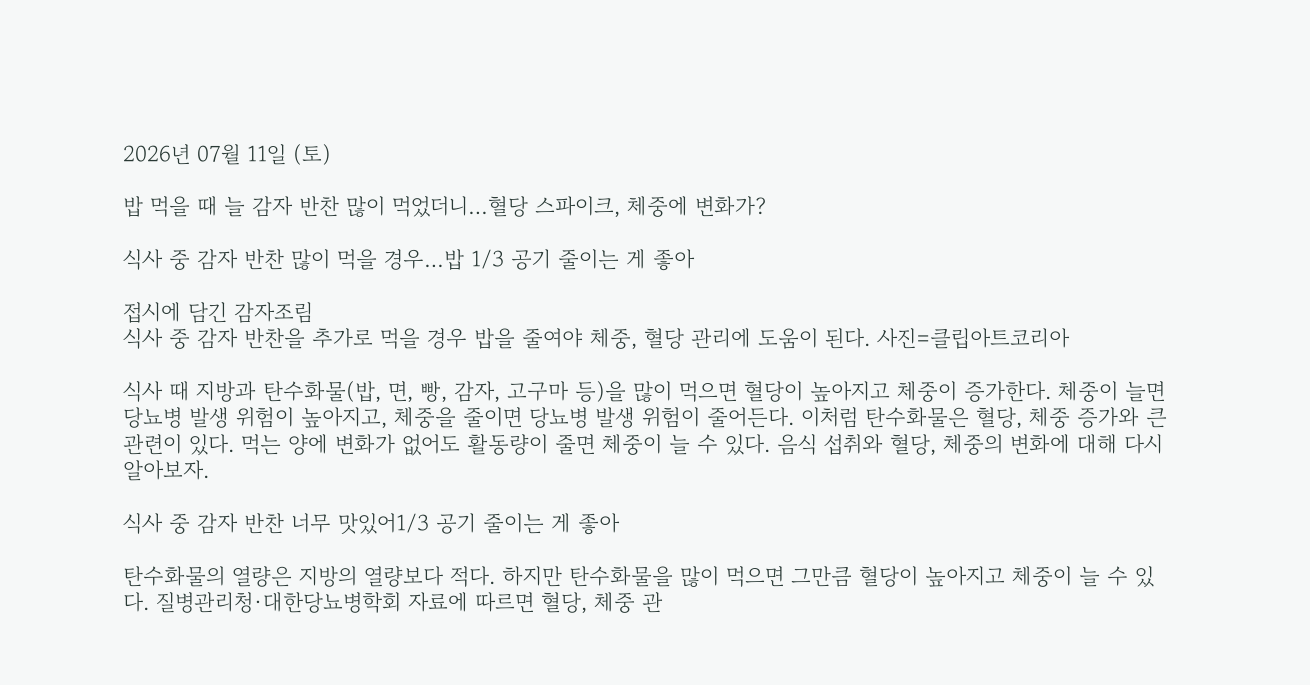2026년 07월 11일 (토)

밥 먹을 때 늘 감자 반찬 많이 먹었더니…혈당 스파이크, 체중에 변화가?

식사 중 감자 반찬 많이 먹을 경우…밥 1/3 공기 줄이는 게 좋아

접시에 담긴 감자조림
식사 중 감자 반찬을 추가로 먹을 경우 밥을 줄여야 체중, 혈당 관리에 도움이 된다. 사진=클립아트코리아

식사 때 지방과 탄수화물(밥, 면, 빵, 감자, 고구마 등)을 많이 먹으면 혈당이 높아지고 체중이 증가한다. 체중이 늘면 당뇨병 발생 위험이 높아지고, 체중을 줄이면 당뇨병 발생 위험이 줄어든다. 이처럼 탄수화물은 혈당, 체중 증가와 큰 관련이 있다. 먹는 양에 변화가 없어도 활동량이 줄면 체중이 늘 수 있다. 음식 섭취와 혈당, 체중의 변화에 대해 다시 알아보자.

식사 중 감자 반찬 너무 맛있어1/3 공기 줄이는 게 좋아

탄수화물의 열량은 지방의 열량보다 적다. 하지만 탄수화물을 많이 먹으면 그만큼 혈당이 높아지고 체중이 늘 수 있다. 질병관리청·대한당뇨병학회 자료에 따르면 혈당, 체중 관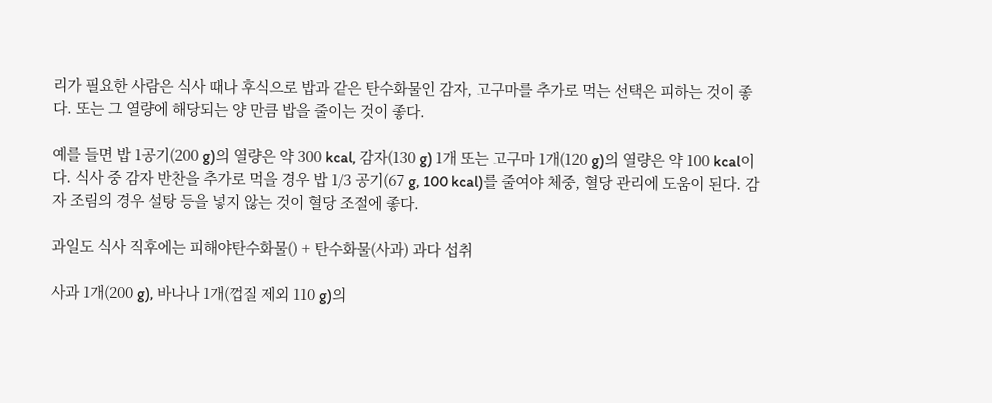리가 필요한 사람은 식사 때나 후식으로 밥과 같은 탄수화물인 감자, 고구마를 추가로 먹는 선택은 피하는 것이 좋다. 또는 그 열량에 해당되는 양 만큼 밥을 줄이는 것이 좋다.

예를 들면 밥 1공기(200 g)의 열량은 약 300 kcal, 감자(130 g) 1개 또는 고구마 1개(120 g)의 열량은 약 100 kcal이다. 식사 중 감자 반찬을 추가로 먹을 경우 밥 1/3 공기(67 g, 100 kcal)를 줄여야 체중, 혈당 관리에 도움이 된다. 감자 조림의 경우 설탕 등을 넣지 않는 것이 혈당 조절에 좋다.

과일도 식사 직후에는 피해야탄수화물() + 탄수화물(사과) 과다 섭취

사과 1개(200 g), 바나나 1개(껍질 제외 110 g)의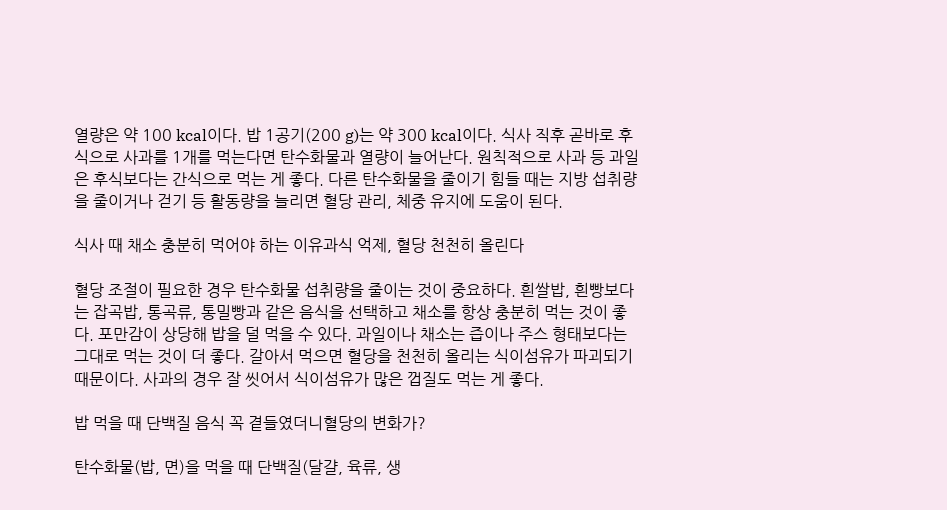열량은 약 100 kcal이다. 밥 1공기(200 g)는 약 300 kcal이다. 식사 직후 곧바로 후식으로 사과를 1개를 먹는다면 탄수화물과 열량이 늘어난다. 원칙적으로 사과 등 과일은 후식보다는 간식으로 먹는 게 좋다. 다른 탄수화물을 줄이기 힘들 때는 지방 섭취량을 줄이거나 걷기 등 활동량을 늘리면 혈당 관리, 체중 유지에 도움이 된다.

식사 때 채소 충분히 먹어야 하는 이유과식 억제, 혈당 천천히 올린다

혈당 조절이 필요한 경우 탄수화물 섭취량을 줄이는 것이 중요하다. 흰쌀밥, 흰빵보다는 잡곡밥, 통곡류, 통밀빵과 같은 음식을 선택하고 채소를 항상 충분히 먹는 것이 좋다. 포만감이 상당해 밥을 덜 먹을 수 있다. 과일이나 채소는 즙이나 주스 형태보다는 그대로 먹는 것이 더 좋다. 갈아서 먹으면 혈당을 천천히 올리는 식이섬유가 파괴되기 때문이다. 사과의 경우 잘 씻어서 식이섬유가 많은 껍질도 먹는 게 좋다.

밥 먹을 때 단백질 음식 꼭 곁들였더니혈당의 변화가?

탄수화물(밥, 면)을 먹을 때 단백질(달걀, 육류, 생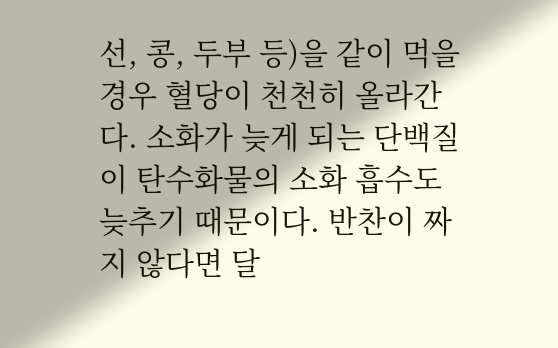선, 콩, 두부 등)을 같이 먹을 경우 혈당이 천천히 올라간다. 소화가 늦게 되는 단백질이 탄수화물의 소화 흡수도 늦추기 때문이다. 반찬이 짜지 않다면 달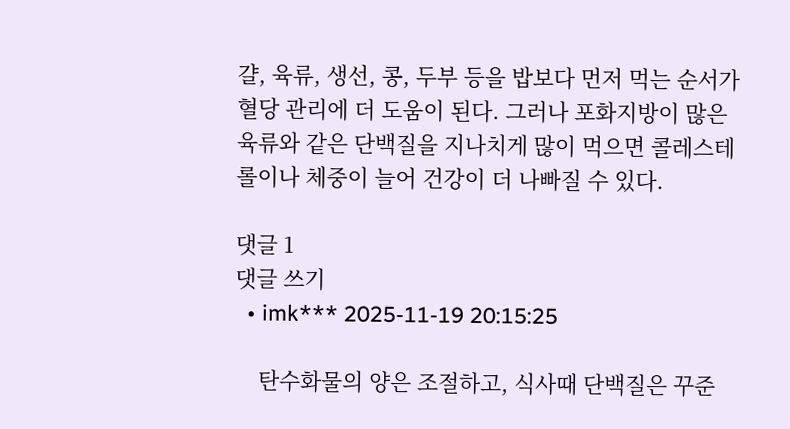걀, 육류, 생선, 콩, 두부 등을 밥보다 먼저 먹는 순서가 혈당 관리에 더 도움이 된다. 그러나 포화지방이 많은 육류와 같은 단백질을 지나치게 많이 먹으면 콜레스테롤이나 체중이 늘어 건강이 더 나빠질 수 있다.

댓글 1
댓글 쓰기
  • imk*** 2025-11-19 20:15:25

    탄수화물의 양은 조절하고, 식사때 단백질은 꾸준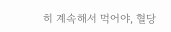히 계속해서 먹어야, 혈당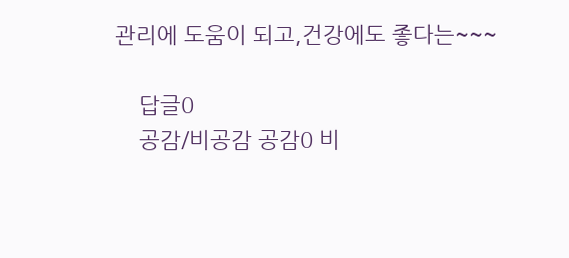관리에 도움이 되고,건강에도 좋다는~~~

    답글0
    공감/비공감 공감0 비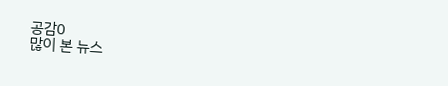공감0
많이 본 뉴스